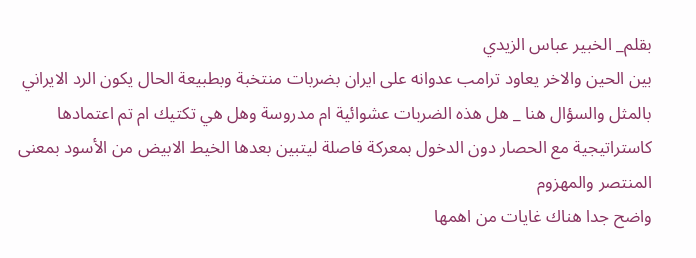بقلم_ الخبير عباس الزيدي
بين الحين والاخر يعاود ترامب عدوانه على ايران بضربات منتخبة وبطبيعة الحال يكون الرد الايراني بالمثل والسؤال هنا _ هل هذه الضربات عشوائية ام مدروسة وهل هي تكتيك ام تم اعتمادها كاستراتيجية مع الحصار دون الدخول بمعركة فاصلة ليتبين بعدها الخيط الابيض من الأسود بمعنى المنتصر والمهزوم
واضح جدا هناك غايات من اهمها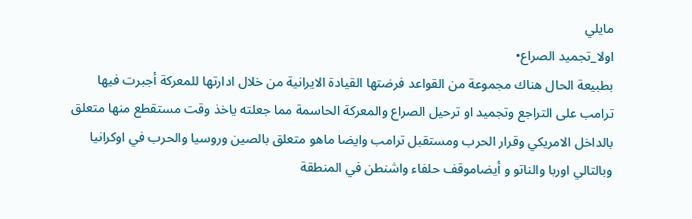مايلي
اولا_تجميد الصراع•
بطبيعة الحال هناك مجموعة من القواعد فرضتها القيادة الايرانية من خلال ادارتها للمعركة أجبرت فيها ترامب على التراجع وتجميد او ترحيل الصراع والمعركة الحاسمة مما جعلته ياخذ وقت مستقطع منها متعلق بالداخل الامريكي وقرار الحرب ومستقبل ترامب وايضا ماهو متعلق بالصين وروسيا والحرب في اوكرانيا وبالتالي اوربا والناتو و أيضاموقف حلفاء واشنطن في المنطقة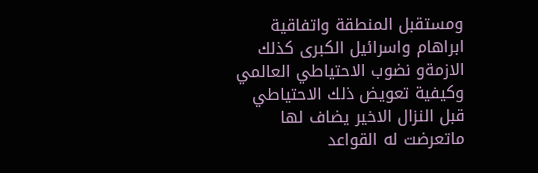ومستقبل المنطقة واتفاقية ابراهام واسرائيل الكبرى كذلك الازمةو نضوب الاحتياطي العالمي وكيفية تعويض ذلك الاحتياطي قبل النزال الاخير يضاف لها ماتعرضت له القواعد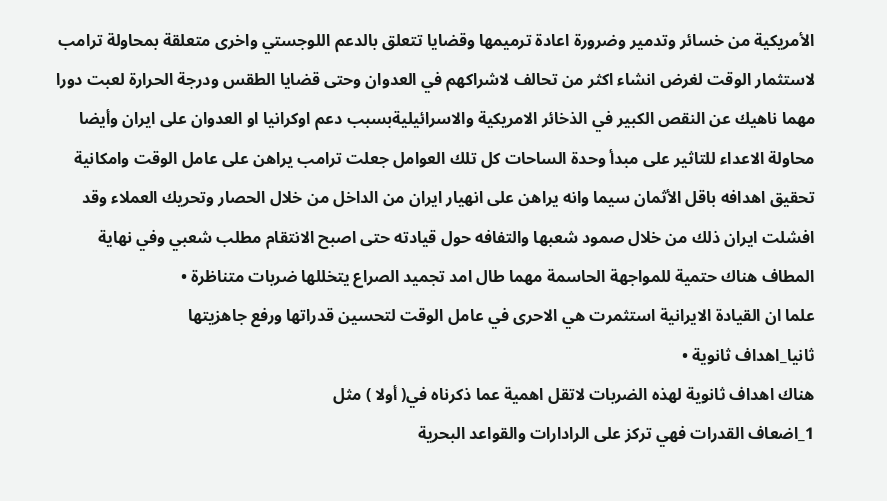الأمريكية من خسائر وتدمير وضرورة اعادة ترميمها وقضايا تتعلق بالدعم اللوجستي واخرى متعلقة بمحاولة ترامب لاستثمار الوقت لغرض انشاء اكثر من تحالف لاشراكهم في العدوان وحتى قضايا الطقس ودرجة الحرارة لعبت دورا مهما ناهيك عن النقص الكبير في الذخائر الامريكية والاسرائيليةبسبب دعم اوكرانيا او العدوان على ايران وأيضا محاولة الاعداء للتاثير على مبدأ وحدة الساحات كل تلك العوامل جعلت ترامب يراهن على عامل الوقت وامكانية تحقيق اهدافه باقل الأثمان سيما وانه يراهن على انهيار ايران من الداخل من خلال الحصار وتحريك العملاء وقد افشلت ايران ذلك من خلال صمود شعبها والتفافه حول قيادته حتى اصبح الانتقام مطلب شعبي وفي نهاية المطاف هناك حتمية للمواجهة الحاسمة مهما طال امد تجميد الصراع يتخللها ضربات متناظرة •
علما ان القيادة الايرانية استثمرت هي الاحرى في عامل الوقت لتحسين قدراتها ورفع جاهزيتها
ثانيا_اهداف ثانوية •
هناك اهداف ثانوية لهذه الضربات لاتقل اهمية عما ذكرناه في( أولا ) مثل
1_اضعاف القدرات فهي تركز على الرادارات والقواعد البحرية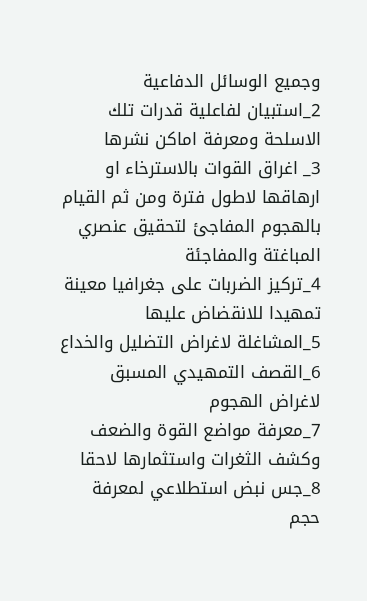وجميع الوسائل الدفاعية
2_استبيان لفاعلية قدرات تلك الاسلحة ومعرفة اماكن نشرها
3_ اغراق القوات بالاسترخاء او ارهاقها لاطول فترة ومن ثم القيام بالهجوم المفاجئ لتحقيق عنصري المباغتة والمفاجئة
4_تركيز الضربات على جغرافيا معينة تمهيدا للانقضاض عليها
5_المشاغلة لاغراض التضليل والخداع
6_القصف التمهيدي المسبق لاغراض الهجوم
7_معرفة مواضع القوة والضعف وكشف الثغرات واستثمارها لاحقا
8_جس نبض استطلاعي لمعرفة حجم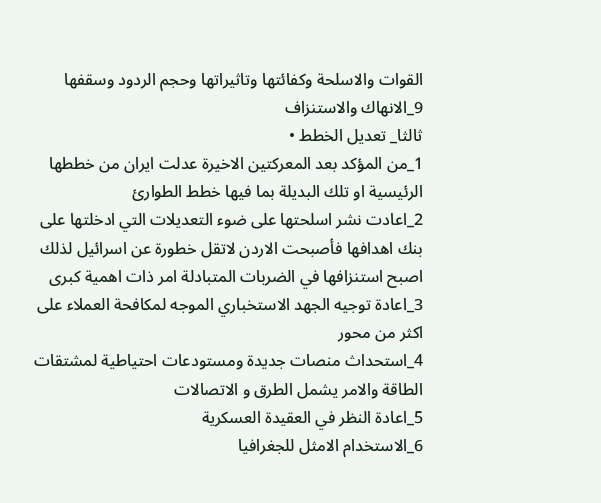القوات والاسلحة وكفائتها وتاثيراتها وحجم الردود وسقفها
9_الانهاك والاستنزاف
ثالثا_ تعديل الخطط •
1_من المؤكد بعد المعركتين الاخيرة عدلت ايران من خططها الرئيسية او تلك البديلة بما فيها خطط الطوارئ
2_اعادت نشر اسلحتها على ضوء التعديلات التي ادخلتها على بنك اهدافها فأصبحت الاردن لاتقل خطورة عن اسرائيل لذلك اصبح استنزافها في الضربات المتبادلة امر ذات اهمية كبرى
3_اعادة توجيه الجهد الاستخباري الموجه لمكافحة العملاء على اكثر من محور
4_استحداث منصات جديدة ومستودعات احتياطية لمشتقات الطاقة والامر يشمل الطرق و الاتصالات
5_اعادة النظر في العقيدة العسكرية
6_الاستخدام الامثل للجغرافيا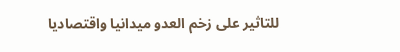للتاثير على زخم العدو ميدانيا واقتصاديا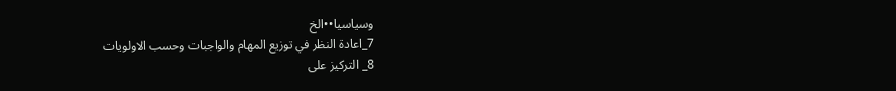وسياسيا••الخ
7_اعادة النظر في توزيع المهام والواجبات وحسب الاولويات
8_ التركيز على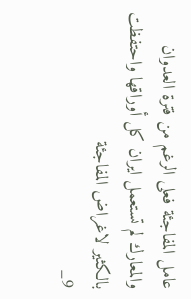عامل المفاجئة فعلى الرغم من فترة العدوان والمعارك لم تستعمل ايران كل أوراقها واحتفظت بالكثير لاغراض المفاجئة
9_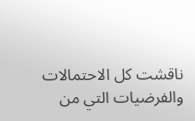ناقشت كل الاحتمالات والفرضيات التي من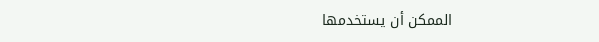الممكن أن يستخدمها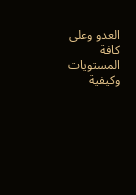العدو وعلى كافة المستويات وكيفية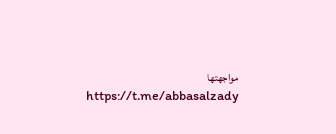مواجهتها
https://t.me/abbasalzady